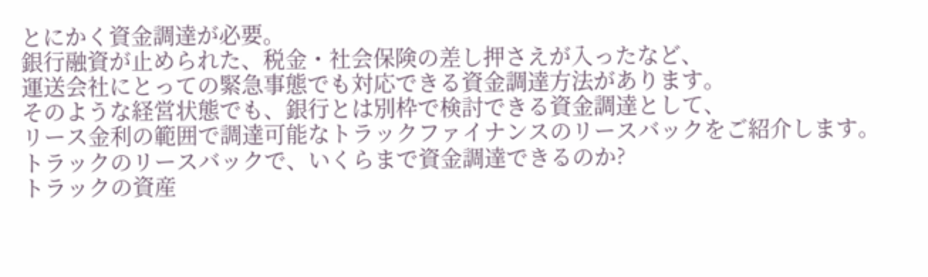とにかく資金調達が必要。
銀行融資が止められた、税金・社会保険の差し押さえが入ったなど、
運送会社にとっての緊急事態でも対応できる資金調達方法があります。
そのような経営状態でも、銀行とは別枠で検討できる資金調達として、
リース金利の範囲で調達可能なトラックファイナンスのリースバックをご紹介します。
トラックのリースバックで、いくらまで資金調達できるのか?
トラックの資産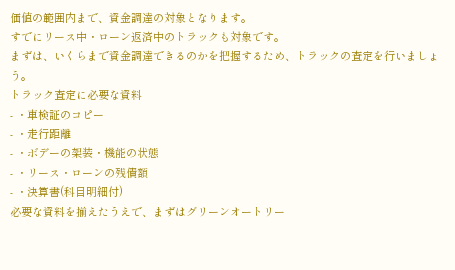価値の範囲内まで、資金調達の対象となります。
すでにリース中・ローン返済中のトラックも対象です。
まずは、いくらまで資金調達できるのかを把握するため、トラックの査定を行いましょう。
トラック査定に必要な資料
- ・車検証のコピー
- ・走行距離
- ・ボデーの架装・機能の状態
- ・リース・ローンの残債額
- ・決算書(科目明細付)
必要な資料を揃えたうえで、まずはグリーンオートリー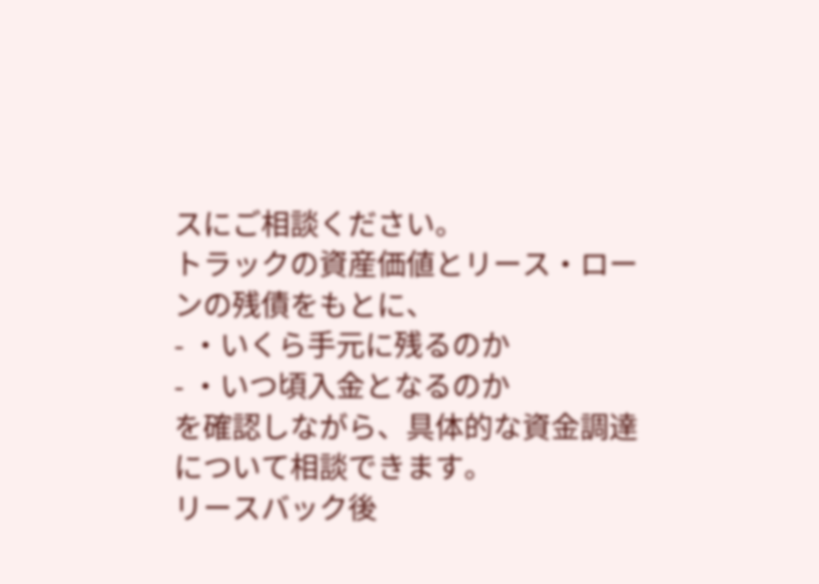スにご相談ください。
トラックの資産価値とリース・ローンの残債をもとに、
- ・いくら手元に残るのか
- ・いつ頃入金となるのか
を確認しながら、具体的な資金調達について相談できます。
リースバック後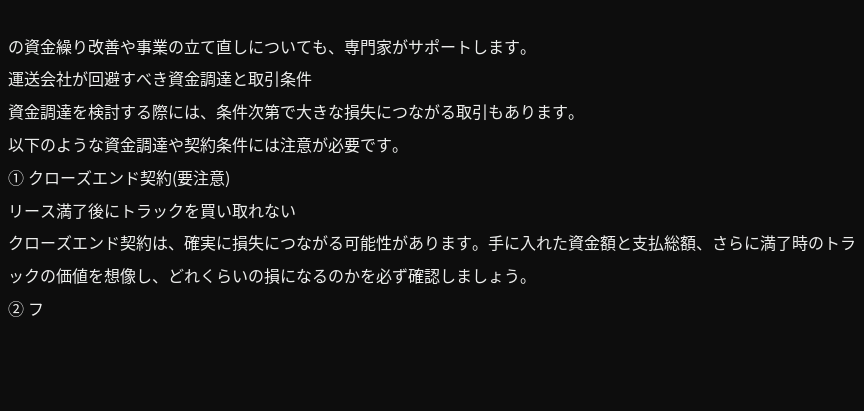の資金繰り改善や事業の立て直しについても、専門家がサポートします。
運送会社が回避すべき資金調達と取引条件
資金調達を検討する際には、条件次第で大きな損失につながる取引もあります。
以下のような資金調達や契約条件には注意が必要です。
① クローズエンド契約(要注意)
リース満了後にトラックを買い取れない
クローズエンド契約は、確実に損失につながる可能性があります。手に入れた資金額と支払総額、さらに満了時のトラックの価値を想像し、どれくらいの損になるのかを必ず確認しましょう。
② フ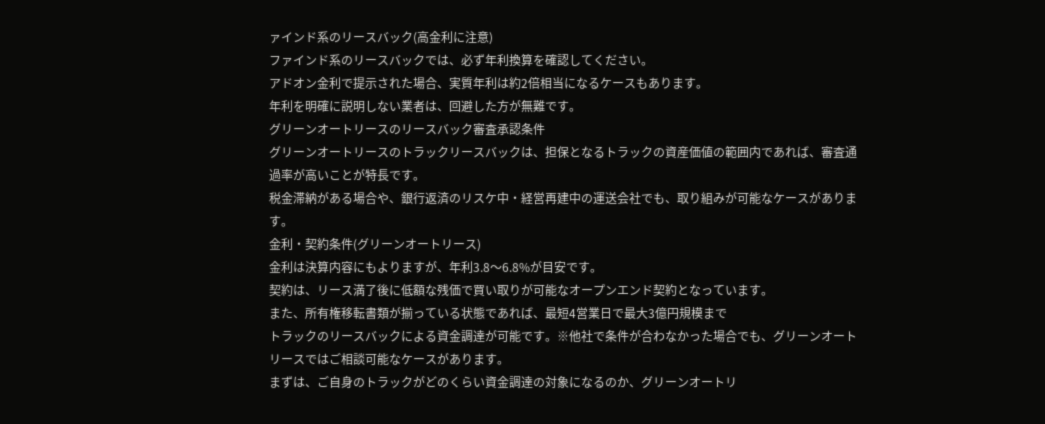ァインド系のリースバック(高金利に注意)
ファインド系のリースバックでは、必ず年利換算を確認してください。
アドオン金利で提示された場合、実質年利は約2倍相当になるケースもあります。
年利を明確に説明しない業者は、回避した方が無難です。
グリーンオートリースのリースバック審査承認条件
グリーンオートリースのトラックリースバックは、担保となるトラックの資産価値の範囲内であれば、審査通過率が高いことが特長です。
税金滞納がある場合や、銀行返済のリスケ中・経営再建中の運送会社でも、取り組みが可能なケースがあります。
金利・契約条件(グリーンオートリース)
金利は決算内容にもよりますが、年利3.8〜6.8%が目安です。
契約は、リース満了後に低額な残価で買い取りが可能なオープンエンド契約となっています。
また、所有権移転書類が揃っている状態であれば、最短4営業日で最大3億円規模まで
トラックのリースバックによる資金調達が可能です。※他社で条件が合わなかった場合でも、グリーンオートリースではご相談可能なケースがあります。
まずは、ご自身のトラックがどのくらい資金調達の対象になるのか、グリーンオートリ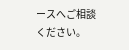ースへご相談ください。